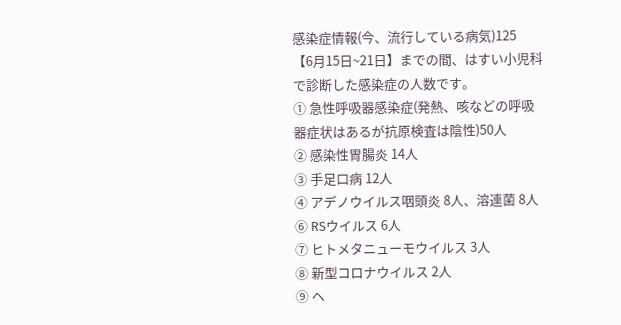感染症情報(今、流行している病気)125
【6月15日~21日】までの間、はすい小児科で診断した感染症の人数です。
① 急性呼吸器感染症(発熱、咳などの呼吸器症状はあるが抗原検査は陰性)50人
➁ 感染性胃腸炎 14人
③ 手足口病 12人
④ アデノウイルス咽頭炎 8人、溶連菌 8人
⑥ RSウイルス 6人
⑦ ヒトメタニューモウイルス 3人
⑧ 新型コロナウイルス 2人
⑨ ヘ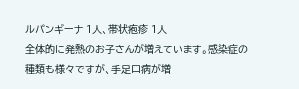ルパンギーナ 1人、帯状疱疹 1人
全体的に発熱のお子さんが増えています。感染症の種類も様々ですが、手足口病が増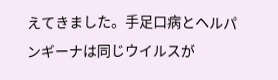えてきました。手足口病とヘルパンギーナは同じウイルスが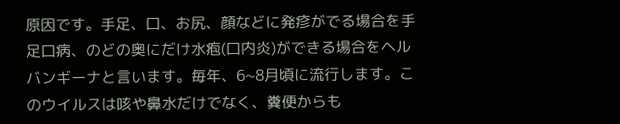原因です。手足、口、お尻、顔などに発疹がでる場合を手足口病、のどの奥にだけ水疱(口内炎)ができる場合をヘルバンギーナと言います。毎年、6~8月頃に流行します。このウイルスは咳や鼻水だけでなく、糞便からも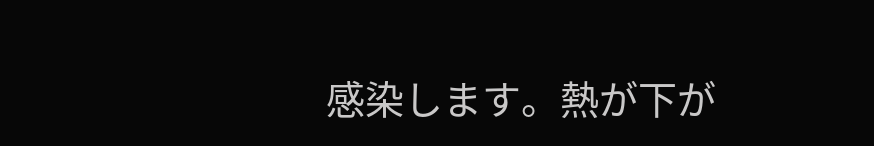感染します。熱が下が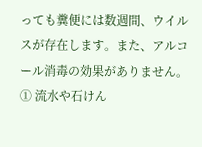っても糞便には数週間、ウイルスが存在します。また、アルコール消毒の効果がありません。① 流水や石けん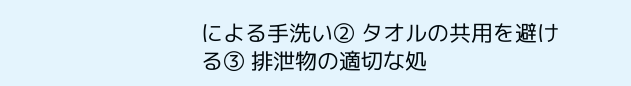による手洗い➁ タオルの共用を避ける③ 排泄物の適切な処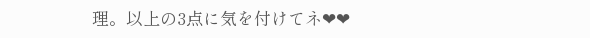理。以上の3点に気を付けてネ❤❤